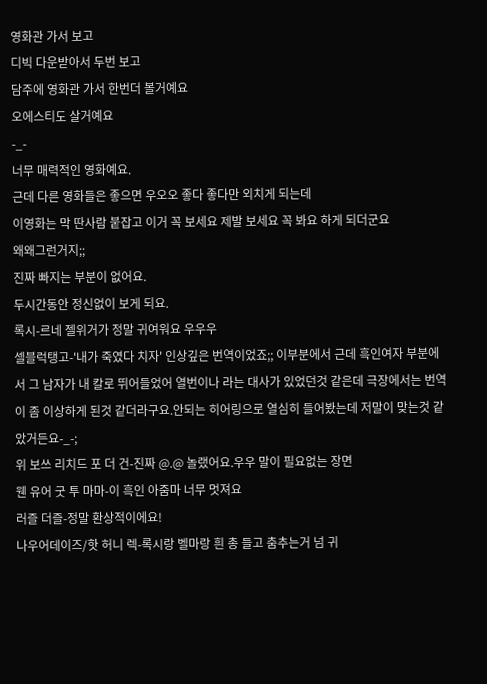영화관 가서 보고
디빅 다운받아서 두번 보고
담주에 영화관 가서 한번더 볼거예요
오에스티도 살거예요
-_-
너무 매력적인 영화예요.
근데 다른 영화들은 좋으면 우오오 좋다 좋다만 외치게 되는데
이영화는 막 딴사람 붙잡고 이거 꼭 보세요 제발 보세요 꼭 봐요 하게 되더군요
왜왜그런거지;;
진짜 빠지는 부분이 없어요.
두시간동안 정신없이 보게 되요.
록시-르네 젤위거가 정말 귀여워요 우우우
셀블럭탱고-'내가 죽였다 치자' 인상깊은 번역이었죠;; 이부분에서 근데 흑인여자 부분에서 그 남자가 내 칼로 뛰어들었어 열번이나 라는 대사가 있었던것 같은데 극장에서는 번역이 좀 이상하게 된것 같더라구요.안되는 히어링으로 열심히 들어봤는데 저말이 맞는것 같았거든요-_-;
위 보쓰 리치드 포 더 건-진짜 @.@ 놀랬어요.우우 말이 필요없는 장면
웬 유어 굿 투 마마-이 흑인 아줌마 너무 멋져요
러즐 더즐-정말 환상적이에요!
나우어데이즈/핫 허니 렉-록시랑 벨마랑 흰 총 들고 춤추는거 넘 귀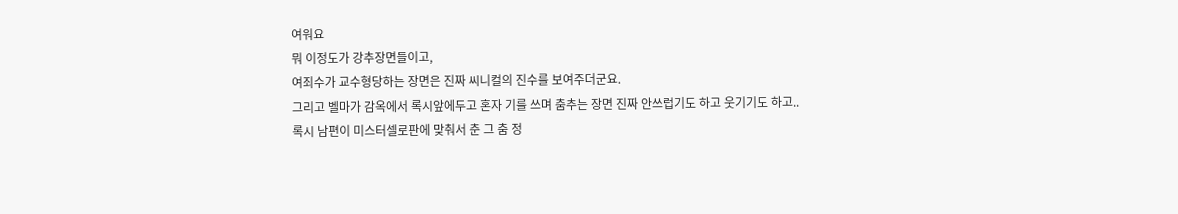여워요
뭐 이정도가 강추장면들이고,
여죄수가 교수형당하는 장면은 진짜 씨니컬의 진수를 보여주더군요.
그리고 벨마가 감옥에서 록시앞에두고 혼자 기를 쓰며 춤추는 장면 진짜 안쓰럽기도 하고 웃기기도 하고..
록시 남편이 미스터셀로판에 맞춰서 춘 그 춤 정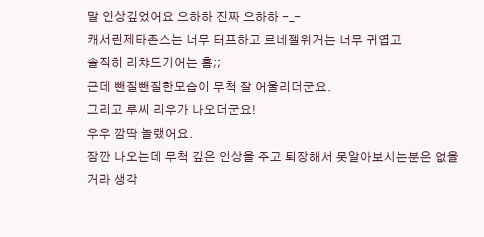말 인상깊었어요 으하하 진짜 으하하 -_-
캐서린제타존스는 너무 터프하고 르네젤위거는 너무 귀엽고
솔직히 리챠드기어는 흠;;
근데 뺀질뺀질한모습이 무척 잘 어울리더군요.
그리고 루씨 리우가 나오더군요!
우우 깜딱 놀랬어요.
잠깐 나오는데 무척 깊은 인상을 주고 퇴장해서 못알아보시는분은 없을거라 생각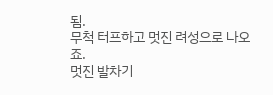됨.
무척 터프하고 멋진 려성으로 나오죠.
멋진 발차기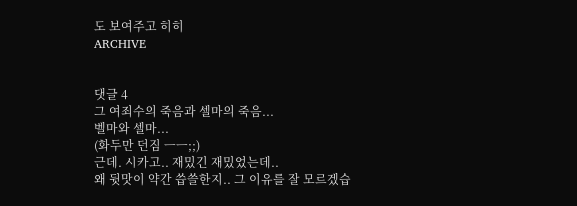도 보여주고 히히
ARCHIVE


댓글 4
그 여죄수의 죽음과 셀마의 죽음...
벨마와 셀마...
(화두만 던짐 ㅡㅡ;;)
근데. 시카고.. 재밌긴 재밌었는데..
왜 뒷맛이 약간 씁쓸한지.. 그 이유를 잘 모르겠습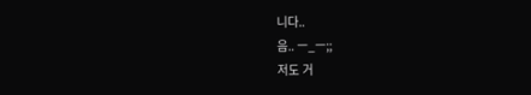니다..
음.. ㅡ_ㅡ;;
저도 거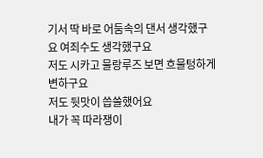기서 딱 바로 어둠속의 댄서 생각했구요 여죄수도 생각했구요
저도 시카고 물랑루즈 보면 흐물텅하게 변하구요
저도 뒷맛이 씁쓸했어요
내가 꼭 따라쟁이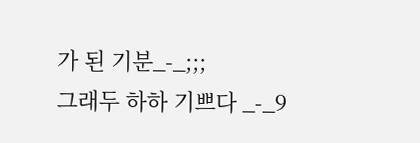가 된 기분_-_;;;
그래두 하하 기쁘다 _-_9